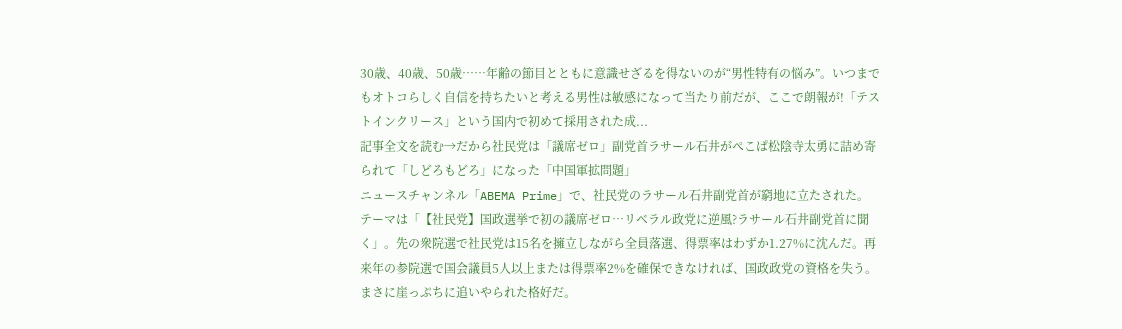30歳、40歳、50歳……年齢の節目とともに意識せざるを得ないのが“男性特有の悩み”。いつまでもオトコらしく自信を持ちたいと考える男性は敏感になって当たり前だが、ここで朗報が!「テストインクリース」という国内で初めて採用された成...
記事全文を読む→だから社民党は「議席ゼロ」副党首ラサール石井がぺこぱ松陰寺太勇に詰め寄られて「しどろもどろ」になった「中国軍拡問題」
ニュースチャンネル「ABEMA Prime」で、社民党のラサール石井副党首が窮地に立たされた。
テーマは「【社民党】国政選挙で初の議席ゼロ…リベラル政党に逆風?ラサール石井副党首に聞く」。先の衆院選で社民党は15名を擁立しながら全員落選、得票率はわずか1.27%に沈んだ。再来年の参院選で国会議員5人以上または得票率2%を確保できなければ、国政政党の資格を失う。まさに崖っぷちに追いやられた格好だ。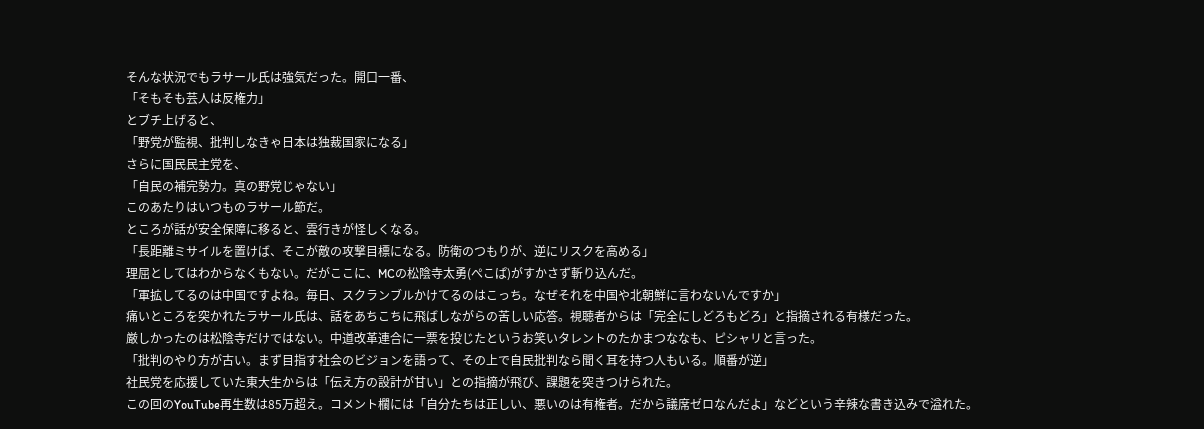そんな状況でもラサール氏は強気だった。開口一番、
「そもそも芸人は反権力」
とブチ上げると、
「野党が監視、批判しなきゃ日本は独裁国家になる」
さらに国民民主党を、
「自民の補完勢力。真の野党じゃない」
このあたりはいつものラサール節だ。
ところが話が安全保障に移ると、雲行きが怪しくなる。
「長距離ミサイルを置けば、そこが敵の攻撃目標になる。防衛のつもりが、逆にリスクを高める」
理屈としてはわからなくもない。だがここに、MCの松陰寺太勇(ぺこぱ)がすかさず斬り込んだ。
「軍拡してるのは中国ですよね。毎日、スクランブルかけてるのはこっち。なぜそれを中国や北朝鮮に言わないんですか」
痛いところを突かれたラサール氏は、話をあちこちに飛ばしながらの苦しい応答。視聴者からは「完全にしどろもどろ」と指摘される有様だった。
厳しかったのは松陰寺だけではない。中道改革連合に一票を投じたというお笑いタレントのたかまつななも、ピシャリと言った。
「批判のやり方が古い。まず目指す社会のビジョンを語って、その上で自民批判なら聞く耳を持つ人もいる。順番が逆」
社民党を応援していた東大生からは「伝え方の設計が甘い」との指摘が飛び、課題を突きつけられた。
この回のYouTube再生数は85万超え。コメント欄には「自分たちは正しい、悪いのは有権者。だから議席ゼロなんだよ」などという辛辣な書き込みで溢れた。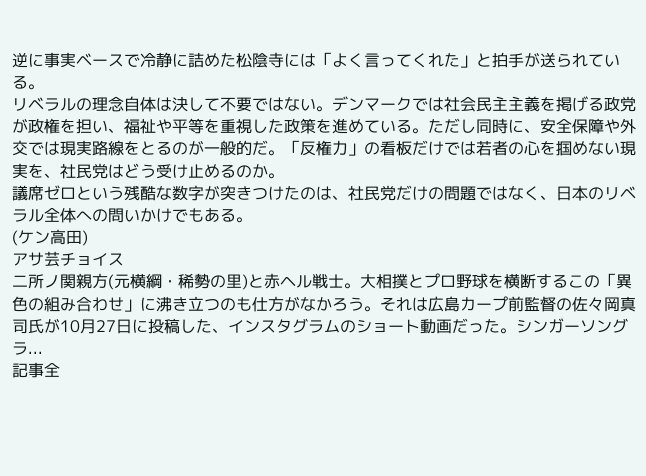逆に事実ベースで冷静に詰めた松陰寺には「よく言ってくれた」と拍手が送られている。
リベラルの理念自体は決して不要ではない。デンマークでは社会民主主義を掲げる政党が政権を担い、福祉や平等を重視した政策を進めている。ただし同時に、安全保障や外交では現実路線をとるのが一般的だ。「反権力」の看板だけでは若者の心を掴めない現実を、社民党はどう受け止めるのか。
議席ゼロという残酷な数字が突きつけたのは、社民党だけの問題ではなく、日本のリベラル全体への問いかけでもある。
(ケン高田)
アサ芸チョイス
二所ノ関親方(元横綱・稀勢の里)と赤ヘル戦士。大相撲とプロ野球を横断するこの「異色の組み合わせ」に沸き立つのも仕方がなかろう。それは広島カープ前監督の佐々岡真司氏が10月27日に投稿した、インスタグラムのショート動画だった。シンガーソングラ...
記事全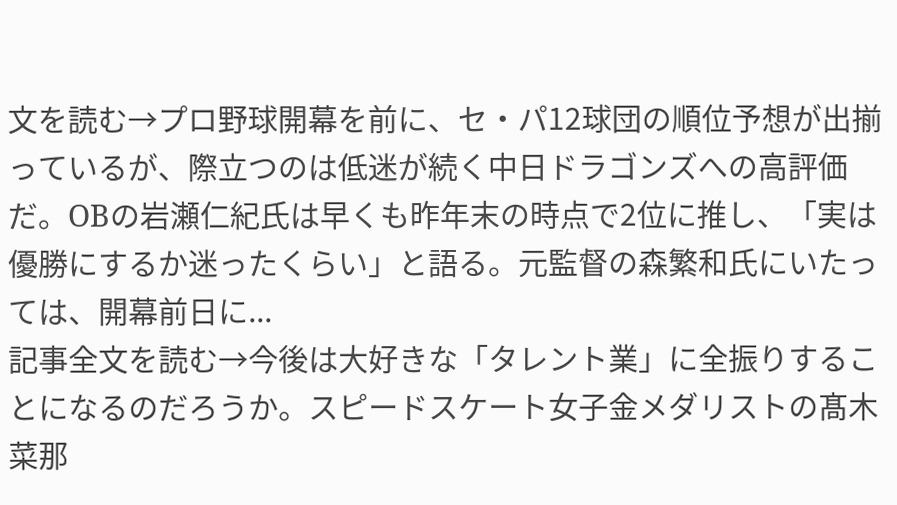文を読む→プロ野球開幕を前に、セ・パ12球団の順位予想が出揃っているが、際立つのは低迷が続く中日ドラゴンズへの高評価だ。OBの岩瀬仁紀氏は早くも昨年末の時点で2位に推し、「実は優勝にするか迷ったくらい」と語る。元監督の森繁和氏にいたっては、開幕前日に...
記事全文を読む→今後は大好きな「タレント業」に全振りすることになるのだろうか。スピードスケート女子金メダリストの髙木菜那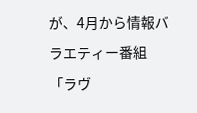が、4月から情報バラエティー番組「ラヴ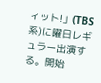ィット!」(TBS系)に曜日レギュラー出演する。開始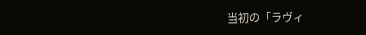当初の「ラヴィ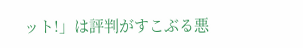ット!」は評判がすこぶる悪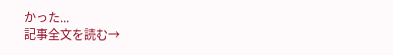かった...
記事全文を読む→